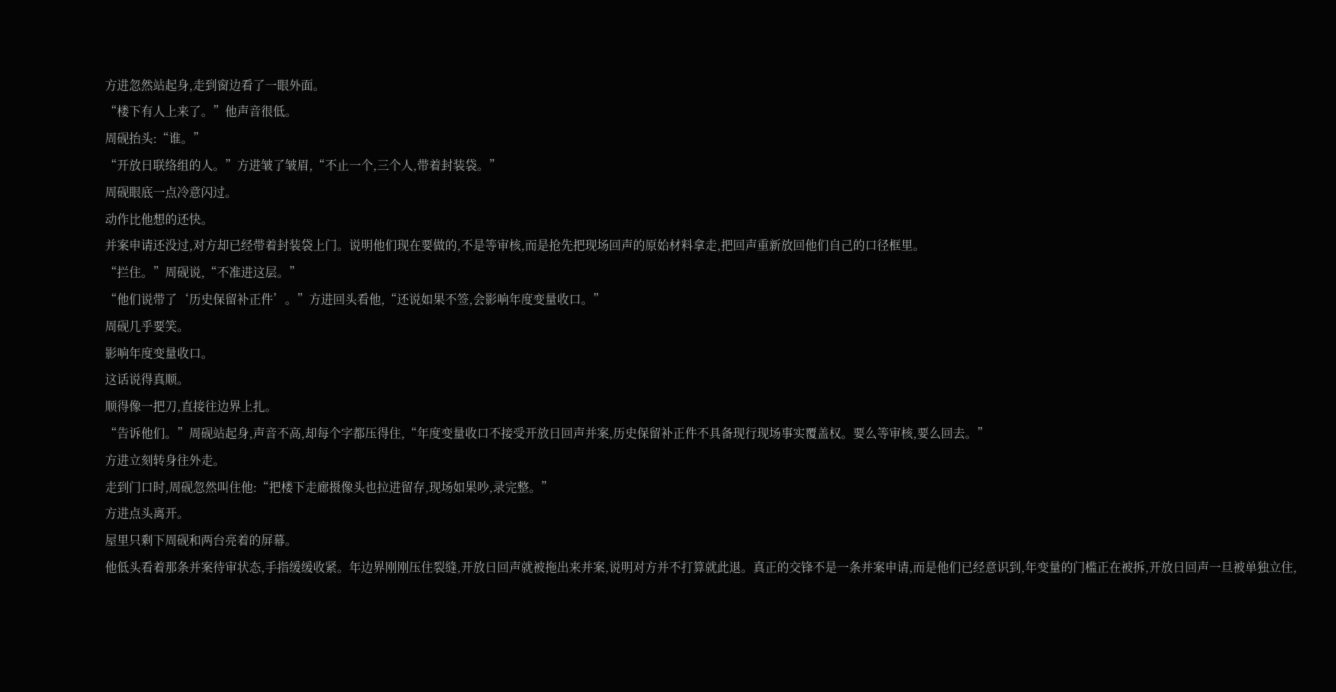方进忽然站起身,走到窗边看了一眼外面。
“楼下有人上来了。”他声音很低。
周砚抬头:“谁。”
“开放日联络组的人。”方进皱了皱眉,“不止一个,三个人,带着封装袋。”
周砚眼底一点冷意闪过。
动作比他想的还快。
并案申请还没过,对方却已经带着封装袋上门。说明他们现在要做的,不是等审核,而是抢先把现场回声的原始材料拿走,把回声重新放回他们自己的口径框里。
“拦住。”周砚说,“不准进这层。”
“他们说带了‘历史保留补正件’。”方进回头看他,“还说如果不签,会影响年度变量收口。”
周砚几乎要笑。
影响年度变量收口。
这话说得真顺。
顺得像一把刀,直接往边界上扎。
“告诉他们。”周砚站起身,声音不高,却每个字都压得住,“年度变量收口不接受开放日回声并案,历史保留补正件不具备现行现场事实覆盖权。要么等审核,要么回去。”
方进立刻转身往外走。
走到门口时,周砚忽然叫住他:“把楼下走廊摄像头也拉进留存,现场如果吵,录完整。”
方进点头离开。
屋里只剩下周砚和两台亮着的屏幕。
他低头看着那条并案待审状态,手指缓缓收紧。年边界刚刚压住裂缝,开放日回声就被拖出来并案,说明对方并不打算就此退。真正的交锋不是一条并案申请,而是他们已经意识到,年变量的门槛正在被拆,开放日回声一旦被单独立住,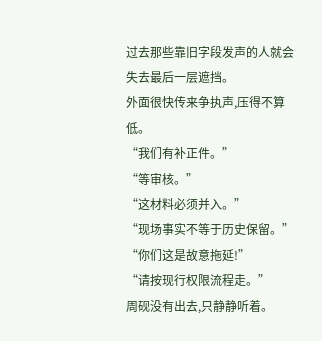过去那些靠旧字段发声的人就会失去最后一层遮挡。
外面很快传来争执声,压得不算低。
“我们有补正件。”
“等审核。”
“这材料必须并入。”
“现场事实不等于历史保留。”
“你们这是故意拖延!”
“请按现行权限流程走。”
周砚没有出去,只静静听着。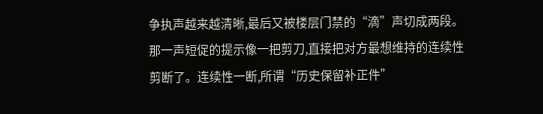争执声越来越清晰,最后又被楼层门禁的“滴”声切成两段。那一声短促的提示像一把剪刀,直接把对方最想维持的连续性剪断了。连续性一断,所谓“历史保留补正件”